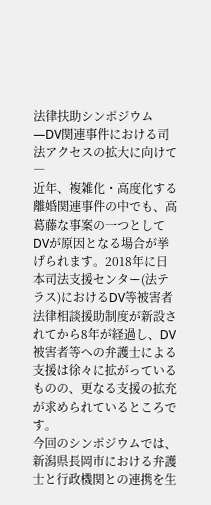法律扶助シンポジウム―DV関連事件における司法アクセスの拡大に向けて―
近年、複雑化・高度化する離婚関連事件の中でも、高葛藤な事案の一つとしてDVが原因となる場合が挙げられます。2018年に日本司法支援センター(法テラス)におけるDV等被害者法律相談援助制度が新設されてから8年が経過し、DV被害者等への弁護士による支援は徐々に拡がっているものの、更なる支援の拡充が求められているところです。
今回のシンポジウムでは、新潟県長岡市における弁護士と行政機関との連携を生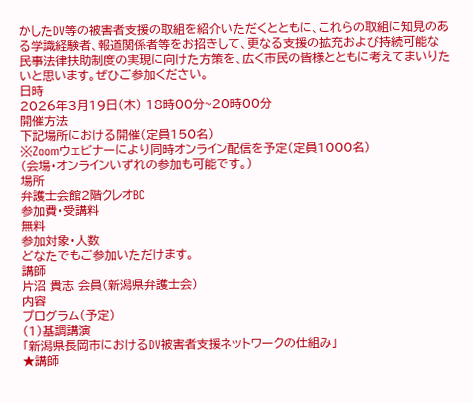かしたDV等の被害者支援の取組を紹介いただくとともに、これらの取組に知見のある学識経験者、報道関係者等をお招きして、更なる支援の拡充および持続可能な民事法律扶助制度の実現に向けた方策を、広く市民の皆様とともに考えてまいりたいと思います。ぜひご参加ください。
日時
2026年3月19日(木) 18時00分~20時00分
開催方法
下記場所における開催(定員150名)
※Zoomウェビナーにより同時オンライン配信を予定(定員1000名)
(会場・オンラインいずれの参加も可能です。)
場所
弁護士会館2階クレオBC
参加費・受講料
無料
参加対象・人数
どなたでもご参加いただけます。
講師
片沼 貴志 会員(新潟県弁護士会)
内容
プログラム(予定)
(1)基調講演
「新潟県長岡市におけるDV被害者支援ネットワークの仕組み」
★講師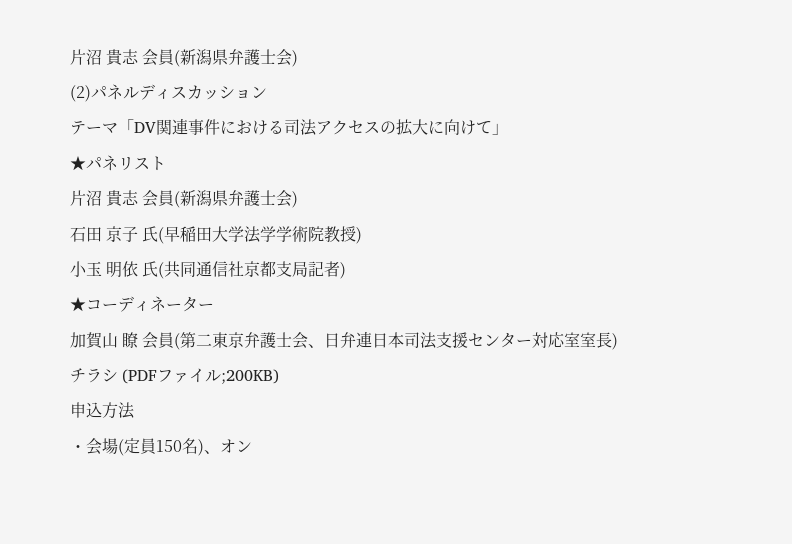片沼 貴志 会員(新潟県弁護士会)
(2)パネルディスカッション
テーマ「DV関連事件における司法アクセスの拡大に向けて」
★パネリスト
片沼 貴志 会員(新潟県弁護士会)
石田 京子 氏(早稲田大学法学学術院教授)
小玉 明依 氏(共同通信社京都支局記者)
★コーディネーター
加賀山 瞭 会員(第二東京弁護士会、日弁連日本司法支援センター対応室室長)
チラシ (PDFファイル;200KB)
申込方法
・会場(定員150名)、オン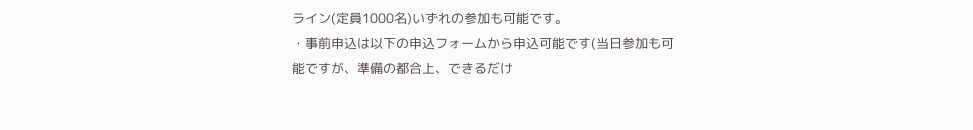ライン(定員1000名)いずれの参加も可能です。
・事前申込は以下の申込フォームから申込可能です(当日参加も可能ですが、準備の都合上、できるだけ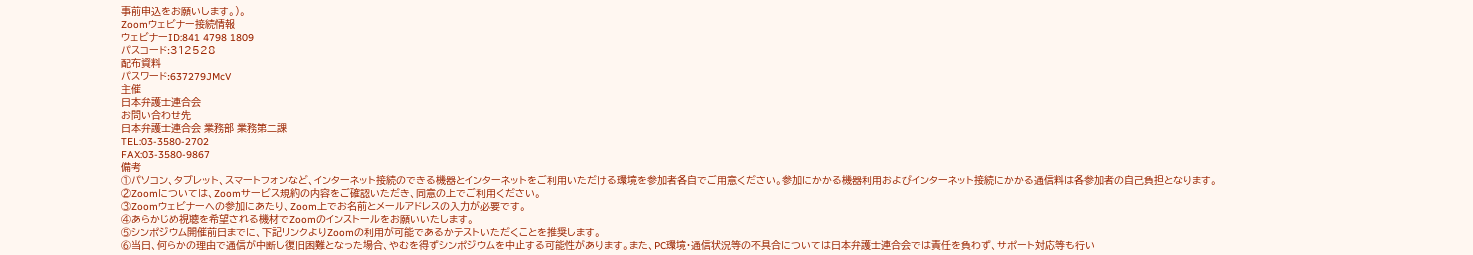事前申込をお願いします。)。
Zoomウェビナー接続情報
ウェビナーID:841 4798 1809
パスコード:312528
配布資料
パスワード:637279JMcV
主催
日本弁護士連合会
お問い合わせ先
日本弁護士連合会 業務部 業務第二課
TEL:03-3580-2702
FAX:03-3580-9867
備考
①パソコン、タブレット、スマートフォンなど、インターネット接続のできる機器とインターネットをご利用いただける環境を参加者各自でご用意ください。参加にかかる機器利用およびインターネット接続にかかる通信料は各参加者の自己負担となります。
②Zoomについては、Zoomサービス規約の内容をご確認いただき、同意の上でご利用ください。
③Zoomウェビナーへの参加にあたり、Zoom上でお名前とメールアドレスの入力が必要です。
④あらかじめ視聴を希望される機材でZoomのインストールをお願いいたします。
⑤シンポジウム開催前日までに、下記リンクよりZoomの利用が可能であるかテストいただくことを推奨します。
⑥当日、何らかの理由で通信が中断し復旧困難となった場合、やむを得ずシンポジウムを中止する可能性があります。また、PC環境・通信状況等の不具合については日本弁護士連合会では責任を負わず、サポート対応等も行い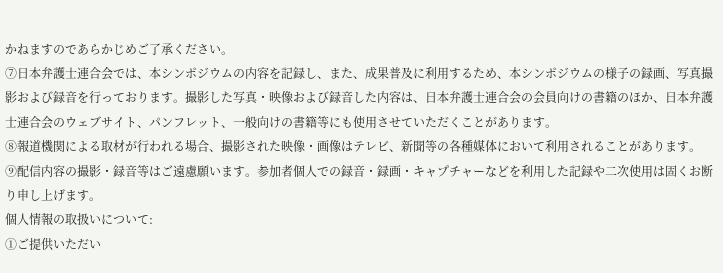かねますのであらかじめご了承ください。
⑦日本弁護士連合会では、本シンポジウムの内容を記録し、また、成果普及に利用するため、本シンポジウムの様子の録画、写真撮影および録音を行っております。撮影した写真・映像および録音した内容は、日本弁護士連合会の会員向けの書籍のほか、日本弁護士連合会のウェブサイト、パンフレット、一般向けの書籍等にも使用させていただくことがあります。
⑧報道機関による取材が行われる場合、撮影された映像・画像はテレビ、新聞等の各種媒体において利用されることがあります。
⑨配信内容の撮影・録音等はご遠慮願います。参加者個人での録音・録画・キャプチャーなどを利用した記録や二次使用は固くお断り申し上げます。
個人情報の取扱いについて:
①ご提供いただい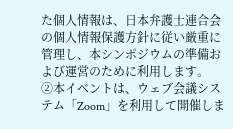た個人情報は、日本弁護士連合会の個人情報保護方針に従い厳重に管理し、本シンポジウムの準備および運営のために利用します。
②本イベントは、ウェブ会議システム「Zoom」を利用して開催しま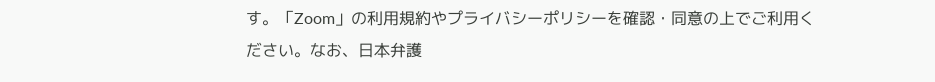す。「Zoom」の利用規約やプライバシーポリシーを確認・同意の上でご利用ください。なお、日本弁護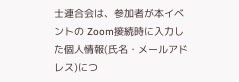士連合会は、参加者が本イベントの Zoom接続時に入力した個人情報(氏名・メールアドレス)につ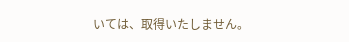いては、取得いたしません。